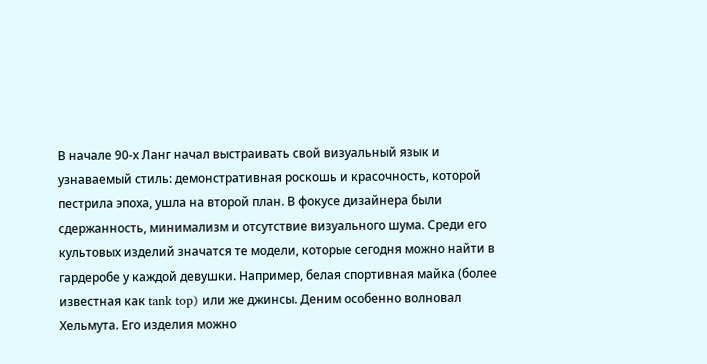В начале 90-х Ланг начал выстраивать свой визуальный язык и узнаваемый стиль: демонстративная роскошь и красочность, которой пестрила эпоха, ушла на второй план. В фокусе дизайнера были сдержанность, минимализм и отсутствие визуального шума. Среди его культовых изделий значатся те модели, которые сегодня можно найти в гардеробе у каждой девушки. Например, белая спортивная майка (более известная как tank top) или же джинсы. Деним особенно волновал Хельмута. Его изделия можно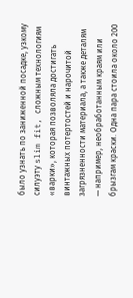было узнать по заниженной посадке, узкому силуэту slim fit, сложным технологиям «варки», которая позволяла достигать винтажных потертостей и нарочитой загрязненности материала, а также деталям — например, необработанным краям или брызгам краски. Одна пара стоила около 200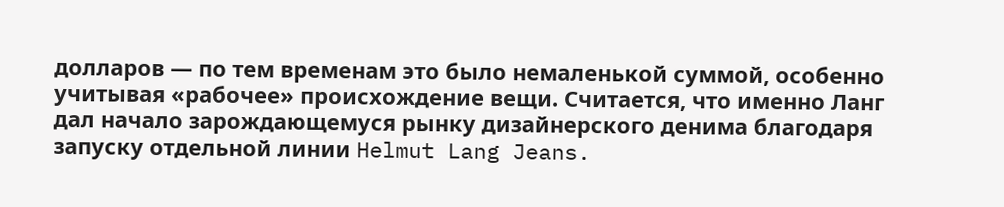долларов — по тем временам это было немаленькой суммой, особенно учитывая «рабочее» происхождение вещи. Считается, что именно Ланг дал начало зарождающемуся рынку дизайнерского денима благодаря запуску отдельной линии Helmut Lang Jeans.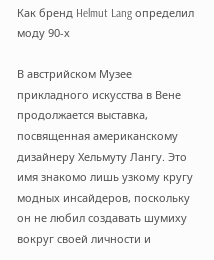Как бренд Helmut Lang определил моду 90-х

В австрийском Музее прикладного искусства в Вене продолжается выставка, посвященная американскому дизайнеру Хельмуту Лангу. Это имя знакомо лишь узкому кругу модных инсайдеров, поскольку он не любил создавать шумиху вокруг своей личности и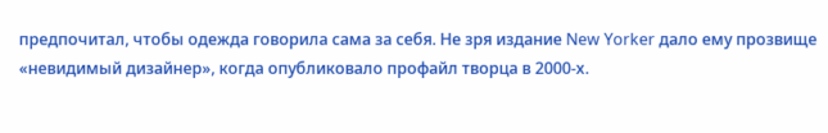предпочитал, чтобы одежда говорила сама за себя. Не зря издание New Yorker дало ему прозвище «невидимый дизайнер», когда опубликовало профайл творца в 2000-х.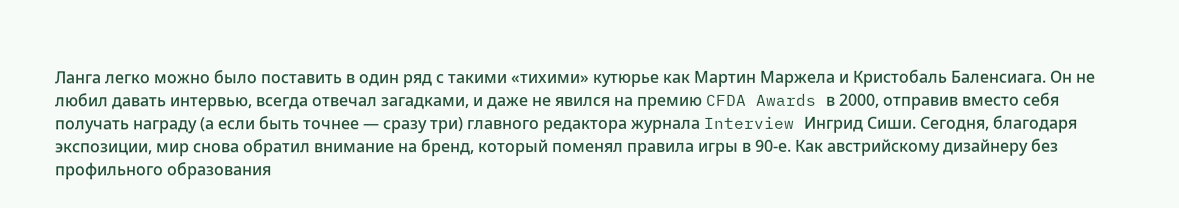Ланга легко можно было поставить в один ряд с такими «тихими» кутюрье как Мартин Маржела и Кристобаль Баленсиага. Он не любил давать интервью, всегда отвечал загадками, и даже не явился на премию CFDA Awards в 2000, отправив вместо себя получать награду (а если быть точнее — сразу три) главного редактора журнала Interview Ингрид Сиши. Сегодня, благодаря экспозиции, мир снова обратил внимание на бренд, который поменял правила игры в 90-е. Как австрийскому дизайнеру без профильного образования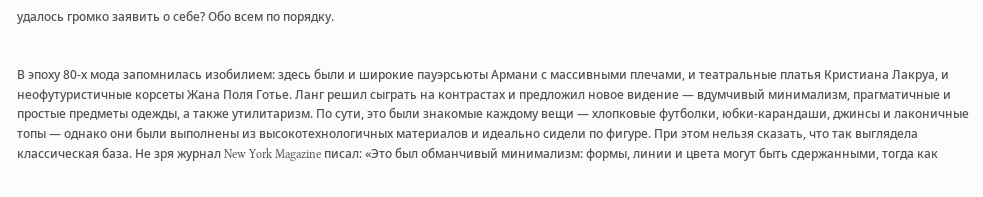удалось громко заявить о себе? Обо всем по порядку.


В эпоху 80-х мода запомнилась изобилием: здесь были и широкие пауэрсьюты Армани с массивными плечами, и театральные платья Кристиана Лакруа, и неофутуристичные корсеты Жана Поля Готье. Ланг решил сыграть на контрастах и предложил новое видение — вдумчивый минимализм, прагматичные и простые предметы одежды, а также утилитаризм. По сути, это были знакомые каждому вещи — хлопковые футболки, юбки-карандаши, джинсы и лаконичные топы — однако они были выполнены из высокотехнологичных материалов и идеально сидели по фигуре. При этом нельзя сказать, что так выглядела классическая база. Не зря журнал New York Magazine писал: «Это был обманчивый минимализм: формы, линии и цвета могут быть сдержанными, тогда как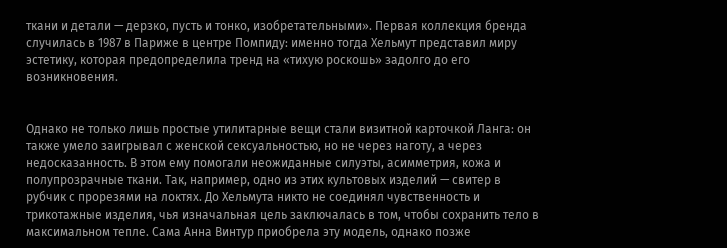ткани и детали — дерзко, пусть и тонко, изобретательными». Первая коллекция бренда случилась в 1987 в Париже в центре Помпиду: именно тогда Хельмут представил миру эстетику, которая предопределила тренд на «тихую роскошь» задолго до его возникновения.


Однако не только лишь простые утилитарные вещи стали визитной карточкой Ланга: он также умело заигрывал с женской сексуальностью, но не через наготу, а через недосказанность. В этом ему помогали неожиданные силуэты, асимметрия, кожа и полупрозрачные ткани. Так, например, одно из этих культовых изделий — свитер в рубчик с прорезями на локтях. До Хельмута никто не соединял чувственность и трикотажные изделия, чья изначальная цель заключалась в том, чтобы сохранить тело в максимальном тепле. Сама Анна Винтур приобрела эту модель, однако позже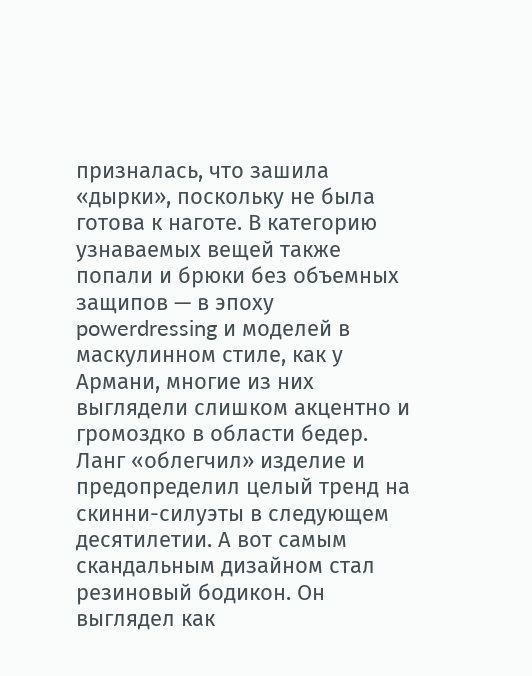призналась, что зашила «дырки», поскольку не была готова к наготе. В категорию узнаваемых вещей также попали и брюки без объемных защипов — в эпоху powerdressing и моделей в маскулинном стиле, как у Армани, многие из них выглядели слишком акцентно и громоздко в области бедер. Ланг «облегчил» изделие и предопределил целый тренд на скинни-силуэты в следующем десятилетии. А вот самым скандальным дизайном стал резиновый бодикон. Он выглядел как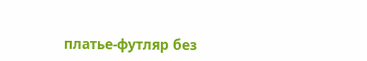платье-футляр без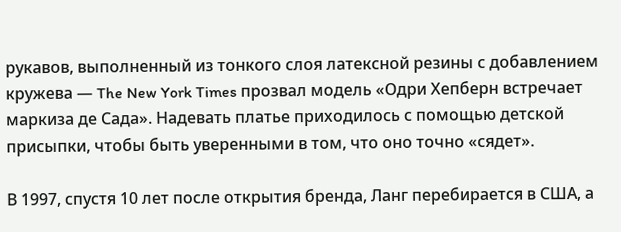рукавов, выполненный из тонкого слоя латексной резины с добавлением кружева — The New York Times прозвал модель «Одри Хепберн встречает маркиза де Сада». Надевать платье приходилось с помощью детской присыпки, чтобы быть уверенными в том, что оно точно «сядет».

В 1997, спустя 10 лет после открытия бренда, Ланг перебирается в США, а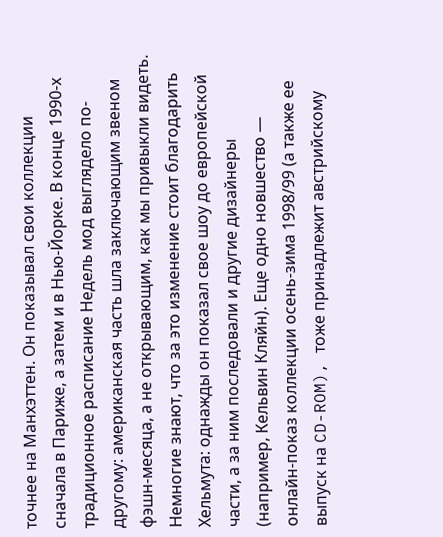точнее на Манхэттен. Он показывал свои коллекции сначала в Париже, а затем и в Нью-Йорке. В конце 1990-х традиционное расписание Недель мод выглядело по-другому: американская часть шла заключающим звеном фэшн-месяца, а не открывающим, как мы привыкли видеть. Немногие знают, что за это изменение стоит благодарить Хельмута: однажды он показал свое шоу до европейской части, а за ним последовали и другие дизайнеры (например, Кельвин Кляйн). Еще одно новшество — онлайн-показ коллекции осень-зима 1998/99 (а также ее выпуск на CD-ROM), тоже принадлежит австрийскому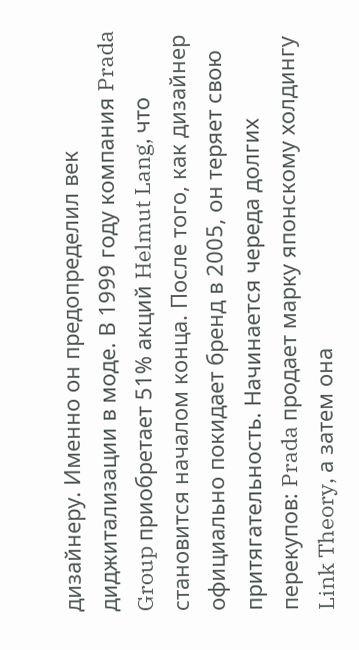дизайнеру. Именно он предопределил век диджитализации в моде. В 1999 году компания Prada Group приобретает 51% акций Helmut Lang, что становится началом конца. После того, как дизайнер официально покидает бренд в 2005, он теряет свою притягательность. Начинается череда долгих перекупов: Prada продает марку японскому холдингу Link Theory, а затем она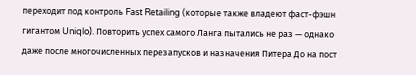переходит под контроль Fast Retailing (которые также владеют фаст-фэшн гигантом Uniqlo). Повторить успех самого Ланга пытались не раз — однако даже после многочисленных перезапусков и назначения Питера До на пост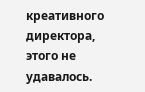креативного директора, этого не удавалось.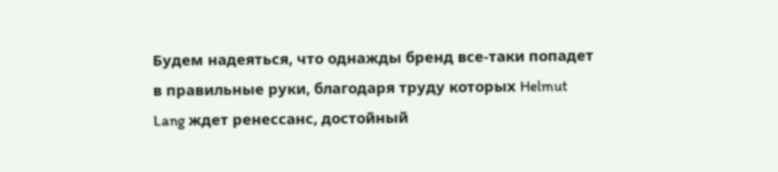Будем надеяться, что однажды бренд все-таки попадет в правильные руки, благодаря труду которых Helmut Lang ждет ренессанс, достойный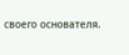своего основателя.